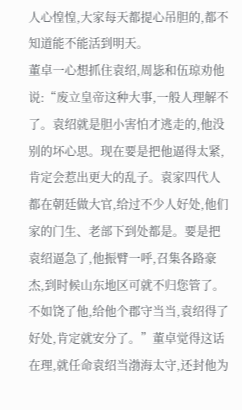人心惶惶,大家每天都提心吊胆的,都不知道能不能活到明天。
董卓一心想抓住袁绍,周毖和伍琼劝他说:“废立皇帝这种大事,一般人理解不了。袁绍就是胆小害怕才逃走的,他没别的坏心思。现在要是把他逼得太紧,肯定会惹出更大的乱子。袁家四代人都在朝廷做大官,给过不少人好处,他们家的门生、老部下到处都是。要是把袁绍逼急了,他振臂一呼,召集各路豪杰,到时候山东地区可就不归您管了。不如饶了他,给他个郡守当当,袁绍得了好处,肯定就安分了。”董卓觉得这话在理,就任命袁绍当渤海太守,还封他为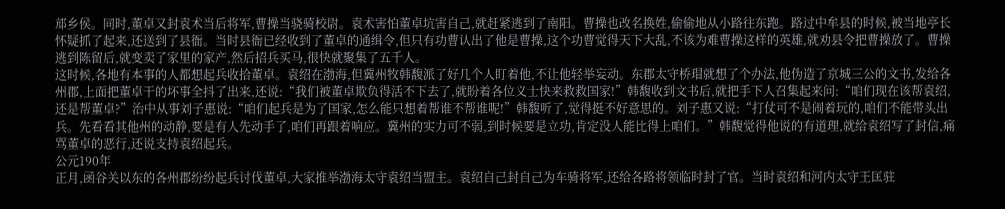邟乡侯。同时,董卓又封袁术当后将军,曹操当骁骑校尉。袁术害怕董卓坑害自己,就赶紧逃到了南阳。曹操也改名换姓,偷偷地从小路往东跑。路过中牟县的时候,被当地亭长怀疑抓了起来,还送到了县衙。当时县衙已经收到了董卓的通缉令,但只有功曹认出了他是曹操,这个功曹觉得天下大乱,不该为难曹操这样的英雄,就劝县令把曹操放了。曹操逃到陈留后,就变卖了家里的家产,然后招兵买马,很快就聚集了五千人。
这时候,各地有本事的人都想起兵收拾董卓。袁绍在渤海,但冀州牧韩馥派了好几个人盯着他,不让他轻举妄动。东郡太守桥瑁就想了个办法,他伪造了京城三公的文书,发给各州郡,上面把董卓干的坏事全抖了出来,还说:“我们被董卓欺负得活不下去了,就盼着各位义士快来救救国家!”韩馥收到文书后,就把手下人召集起来问:“咱们现在该帮袁绍,还是帮董卓?”治中从事刘子惠说:“咱们起兵是为了国家,怎么能只想着帮谁不帮谁呢!”韩馥听了,觉得挺不好意思的。刘子惠又说:“打仗可不是闹着玩的,咱们不能带头出兵。先看看其他州的动静,要是有人先动手了,咱们再跟着响应。冀州的实力可不弱,到时候要是立功,肯定没人能比得上咱们。”韩馥觉得他说的有道理,就给袁绍写了封信,痛骂董卓的恶行,还说支持袁绍起兵。
公元190年
正月,函谷关以东的各州郡纷纷起兵讨伐董卓,大家推举渤海太守袁绍当盟主。袁绍自己封自己为车骑将军,还给各路将领临时封了官。当时袁绍和河内太守王匡驻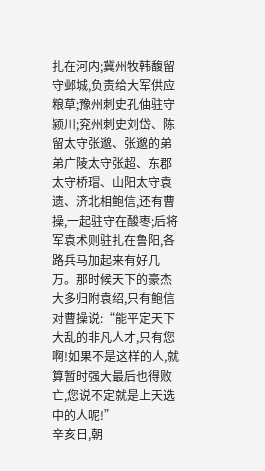扎在河内;冀州牧韩馥留守邺城,负责给大军供应粮草;豫州刺史孔伷驻守颍川;兖州刺史刘岱、陈留太守张邈、张邈的弟弟广陵太守张超、东郡太守桥瑁、山阳太守袁遗、济北相鲍信,还有曹操,一起驻守在酸枣;后将军袁术则驻扎在鲁阳,各路兵马加起来有好几万。那时候天下的豪杰大多归附袁绍,只有鲍信对曹操说:“能平定天下大乱的非凡人才,只有您啊!如果不是这样的人,就算暂时强大最后也得败亡,您说不定就是上天选中的人呢!”
辛亥日,朝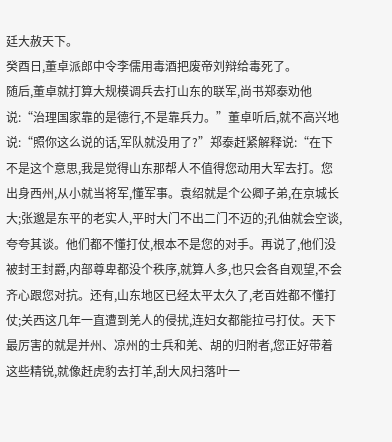廷大赦天下。
癸酉日,董卓派郎中令李儒用毒酒把废帝刘辩给毒死了。
随后,董卓就打算大规模调兵去打山东的联军,尚书郑泰劝他说:“治理国家靠的是德行,不是靠兵力。”董卓听后,就不高兴地说:“照你这么说的话,军队就没用了?”郑泰赶紧解释说:“在下不是这个意思,我是觉得山东那帮人不值得您动用大军去打。您出身西州,从小就当将军,懂军事。袁绍就是个公卿子弟,在京城长大;张邈是东平的老实人,平时大门不出二门不迈的;孔伷就会空谈,夸夸其谈。他们都不懂打仗,根本不是您的对手。再说了,他们没被封王封爵,内部尊卑都没个秩序,就算人多,也只会各自观望,不会齐心跟您对抗。还有,山东地区已经太平太久了,老百姓都不懂打仗;关西这几年一直遭到羌人的侵扰,连妇女都能拉弓打仗。天下最厉害的就是并州、凉州的士兵和羌、胡的归附者,您正好带着这些精锐,就像赶虎豹去打羊,刮大风扫落叶一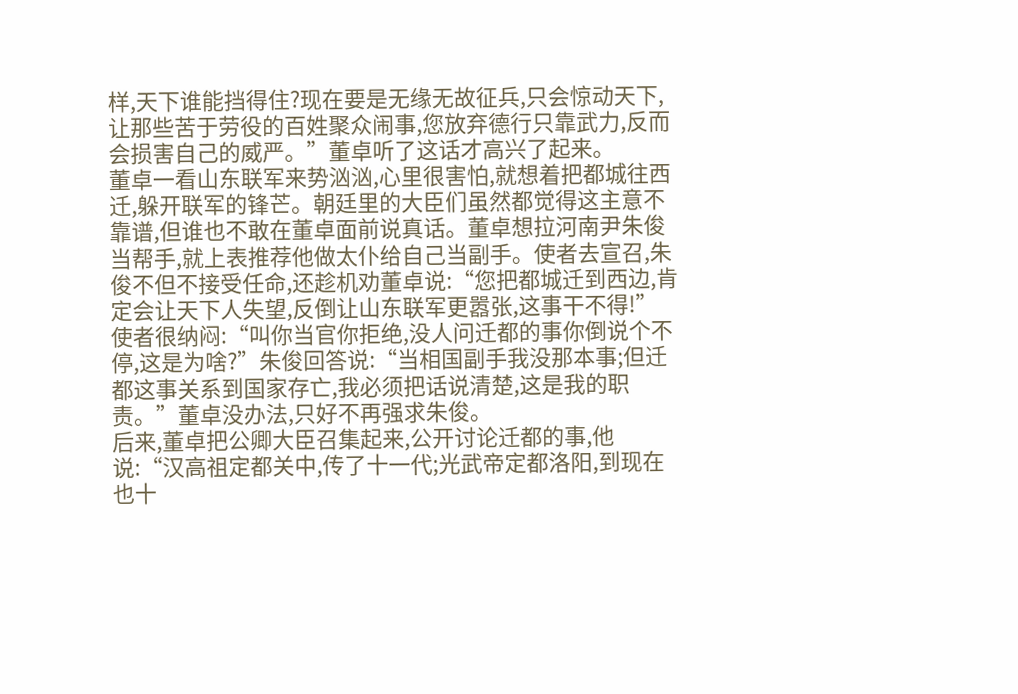样,天下谁能挡得住?现在要是无缘无故征兵,只会惊动天下,让那些苦于劳役的百姓聚众闹事,您放弃德行只靠武力,反而会损害自己的威严。”董卓听了这话才高兴了起来。
董卓一看山东联军来势汹汹,心里很害怕,就想着把都城往西迁,躲开联军的锋芒。朝廷里的大臣们虽然都觉得这主意不靠谱,但谁也不敢在董卓面前说真话。董卓想拉河南尹朱俊当帮手,就上表推荐他做太仆给自己当副手。使者去宣召,朱俊不但不接受任命,还趁机劝董卓说:“您把都城迁到西边,肯定会让天下人失望,反倒让山东联军更嚣张,这事干不得!”使者很纳闷:“叫你当官你拒绝,没人问迁都的事你倒说个不停,这是为啥?”朱俊回答说:“当相国副手我没那本事;但迁都这事关系到国家存亡,我必须把话说清楚,这是我的职责。”董卓没办法,只好不再强求朱俊。
后来,董卓把公卿大臣召集起来,公开讨论迁都的事,他说:“汉高祖定都关中,传了十一代;光武帝定都洛阳,到现在也十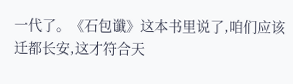一代了。《石包谶》这本书里说了,咱们应该迁都长安,这才符合天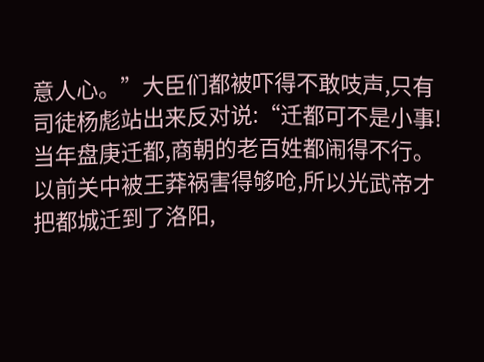意人心。”大臣们都被吓得不敢吱声,只有司徒杨彪站出来反对说:“迁都可不是小事!当年盘庚迁都,商朝的老百姓都闹得不行。以前关中被王莽祸害得够呛,所以光武帝才把都城迁到了洛阳,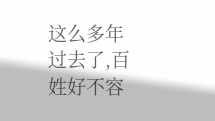这么多年过去了,百姓好不容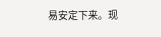易安定下来。现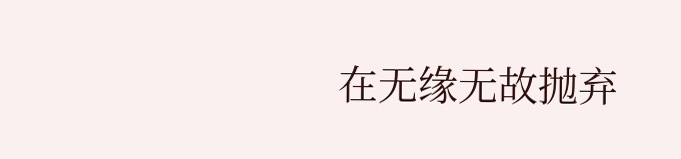在无缘无故抛弃